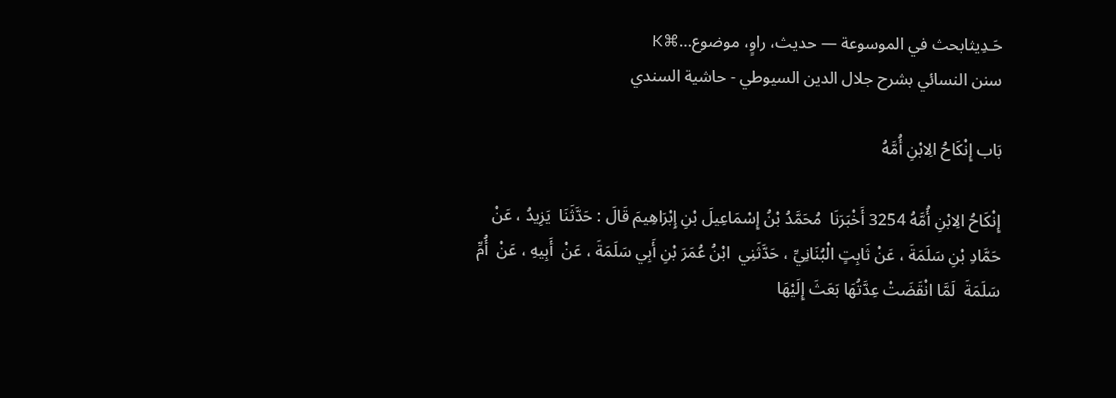حَـدِيثابحث في الموسوعة — حديث، راوٍ، موضوع…⌘K
سنن النسائي بشرح جلال الدين السيوطي - حاشية السندي

بَاب إِنْكَاحُ الِابْنِ أُمَّهُ

إِنْكَاحُ الِابْنِ أُمَّهُ 3254 أَخْبَرَنَا  مُحَمَّدُ بْنُ إِسْمَاعِيلَ بْنِ إِبْرَاهِيمَ قَالَ : حَدَّثَنَا  يَزِيدُ ، عَنْ  حَمَّادِ بْنِ سَلَمَةَ ، عَنْ ثَابِتٍ الْبُنَانِيِّ ، حَدَّثَنِي  ابْنُ عُمَرَ بْنِ أَبِي سَلَمَةَ ، عَنْ  أَبِيهِ ، عَنْ  أُمِّ سَلَمَةَ  لَمَّا انْقَضَتْ عِدَّتُهَا بَعَثَ إِلَيْهَا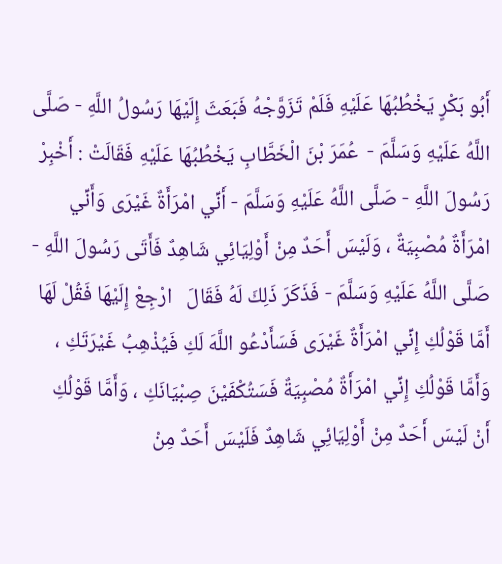أَبُو بَكْرٍ يَخْطُبُهَا عَلَيْهِ فَلَمْ تَزَوَّجْهُ فَبَعَثَ إِلَيْهَا رَسُولُ اللَّهِ - صَلَّى اللَّهُ عَلَيْهِ وَسَلَّمَ -  عُمَرَ بْنَ الْخَطَّابِ يَخْطُبُهَا عَلَيْهِ فَقَالَتْ : أَخْبِرْ رَسُولَ اللَّهِ - صَلَّى اللَّهُ عَلَيْهِ وَسَلَّمَ - أَنِّي امْرَأَةٌ غَيْرَى وَأَنِّي امْرَأَةٌ مُصْبِيَةٌ ، وَلَيْسَ أَحَدٌ مِنْ أَوْلِيَائِي شَاهِدٌ فَأَتَى رَسُولَ اللَّهِ - صَلَّى اللَّهُ عَلَيْهِ وَسَلَّمَ - فَذَكَرَ ذَلِكَ لَهُ فَقَالَ   ارْجِعْ إِلَيْهَا فَقُلْ لَهَا أَمَّا قَوْلُكِ إِنِّي امْرَأَةٌ غَيْرَى فَسَأَدْعُو اللَّهَ لَكِ فَيُذْهِبُ غَيْرَتَكِ ، وَأَمَّا قَوْلُكِ إِنِّي امْرَأَةٌ مُصْبِيَةٌ فَسَتُكْفَيْنَ صِبْيَانَكِ ، وَأَمَّا قَوْلُكِ أَنْ لَيْسَ أَحَدٌ مِنْ أَوْلِيَائِي شَاهِدٌ فَلَيْسَ أَحَدٌ مِنْ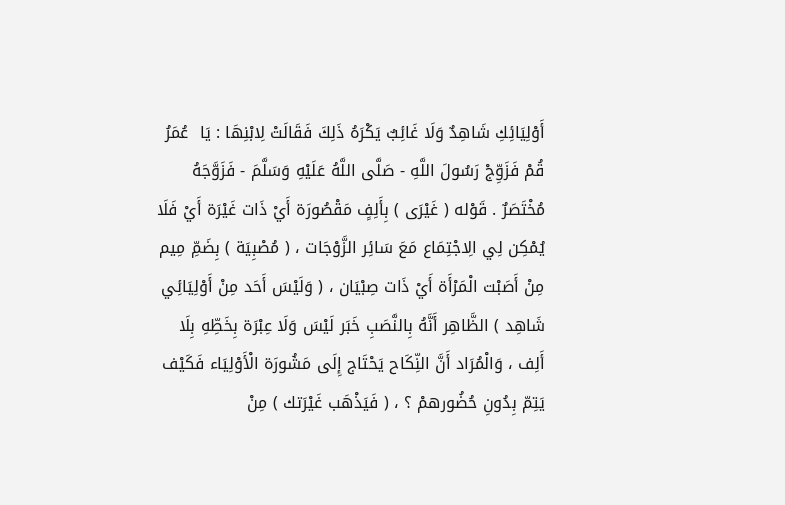أَوْلِيَائِكِ شَاهِدٌ وَلَا غَائِبٌ يَكْرَهُ ذَلِكَ فَقَالَتْ لِابْنِهَا : يَا  عُمَرُ قُمْ فَزَوِّجْ رَسُولَ اللَّهِ - صَلَّى اللَّهُ عَلَيْهِ وَسَلَّمَ - فَزَوَّجَهُ مُخْتَصَرٌ . قَوْله ( غَيْرَى ) بِأَلِفٍ مَقْصُورَة أَيْ ذَات غَيْرَة أَيْ فَلَا يُمْكِن لِي الِاجْتِمَاع مَعَ سَائِر الزَّوْجَات ، ( مُصْبِيَة ) بِضَمِّ مِيم مِنْ أَصَبْت الْمَرْأَة أَيْ ذَات صِبْيَان ، ( وَلَيْسَ أَحَد مِنْ أَوْلِيَائِي شَاهِد ) الظَّاهِر أَنَّهُ بِالنَّصَبِ خَبَر لَيْسَ وَلَا عِبْرَة بِخَطِّهِ بِلَا أَلِف ، وَالْمُرَاد أَنَّ النِّكَاح يَحْتَاج إِلَى مَشُورَة الْأَوْلِيَاء فَكَيْف يَتِمّ بِدُونِ حُضُورهمْ ؟ ، ( فَيَذْهَب غَيْرَتك ) مِنْ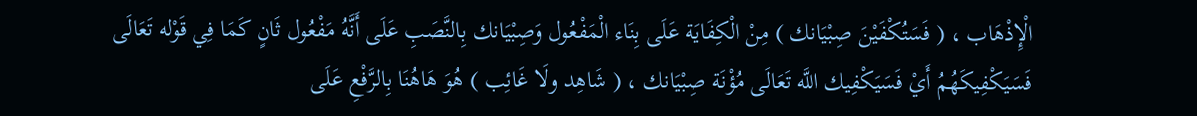الْإِذْهَاب ، ( فَسَتُكْفَيْنَ صِبْيَانك ) مِنْ الْكِفَايَة عَلَى بِنَاء الْمَفْعُول وَصِبْيَانك بِالنَّصَبِ عَلَى أَنَّهُ مَفْعُول ثَانٍ كَمَا فِي قَوْله تَعَالَى فَسَيَكْفِيكَهُمُ أَيْ فَسَيَكْفِيك اللَّه تَعَالَى مُؤْنَة صِبْيَانك ، ( شَاهِد ولَا غَائِب ) هُوَ هَاهُنَا بِالرَّفْعِ عَلَى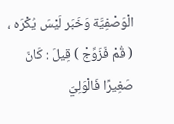الْوَصْفِيَّة وَخَبَر لَيْسَ يُكْرَه ، ( قُمْ فَزَوِّجْ ) قِيلَ : كَانَ صَغِيرًا فَالْوَلِيّ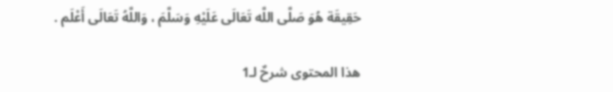حَقِيقَة هُوَ صَلَّى اللَّه تَعَالَى عَلَيْهِ وَسَلَّمَ ، وَاللَّهُ تَعَالَى أَعْلَم .

هذا المحتوى شرحٌ لـ1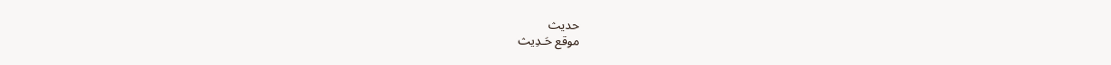حديث
موقع حَـدِيث